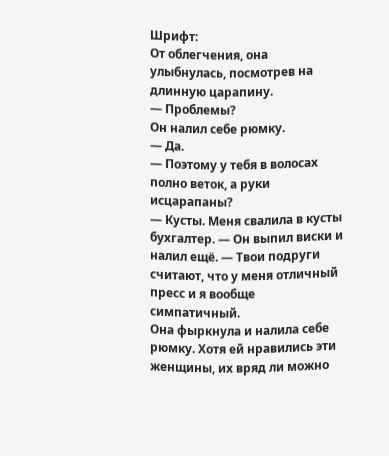Шрифт:
От облегчения, она улыбнулась, посмотрев на длинную царапину.
— Проблемы?
Он налил себе рюмку.
— Да.
— Поэтому у тебя в волосах полно веток, а руки исцарапаны?
— Кусты. Меня свалила в кусты бухгалтер. — Он выпил виски и налил ещё. — Твои подруги считают, что у меня отличный пресс и я вообще симпатичный.
Она фыркнула и налила себе рюмку. Хотя ей нравились эти женщины, их вряд ли можно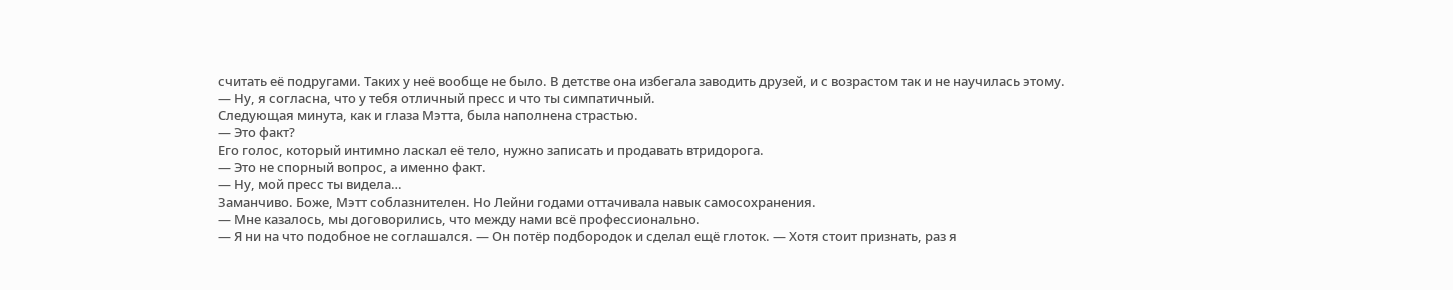считать её подругами. Таких у неё вообще не было. В детстве она избегала заводить друзей, и с возрастом так и не научилась этому.
— Ну, я согласна, что у тебя отличный пресс и что ты симпатичный.
Следующая минута, как и глаза Мэтта, была наполнена страстью.
— Это факт?
Его голос, который интимно ласкал её тело, нужно записать и продавать втридорога.
— Это не спорный вопрос, а именно факт.
— Ну, мой пресс ты видела…
Заманчиво. Боже, Мэтт соблазнителен. Но Лейни годами оттачивала навык самосохранения.
— Мне казалось, мы договорились, что между нами всё профессионально.
— Я ни на что подобное не соглашался. — Он потёр подбородок и сделал ещё глоток. — Хотя стоит признать, раз я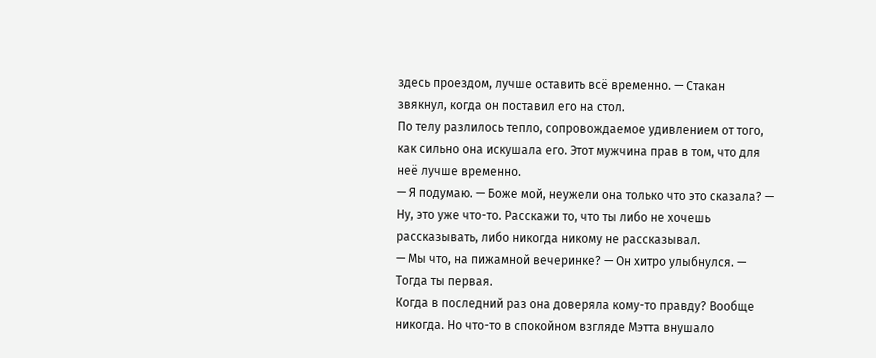здесь проездом, лучше оставить всё временно. — Стакан звякнул, когда он поставил его на стол.
По телу разлилось тепло, сопровождаемое удивлением от того, как сильно она искушала его. Этот мужчина прав в том, что для неё лучше временно.
— Я подумаю. — Боже мой, неужели она только что это сказала? — Ну, это уже что-то. Расскажи то, что ты либо не хочешь рассказывать, либо никогда никому не рассказывал.
— Мы что, на пижамной вечеринке? — Он хитро улыбнулся. — Тогда ты первая.
Когда в последний раз она доверяла кому-то правду? Вообще никогда. Но что-то в спокойном взгляде Мэтта внушало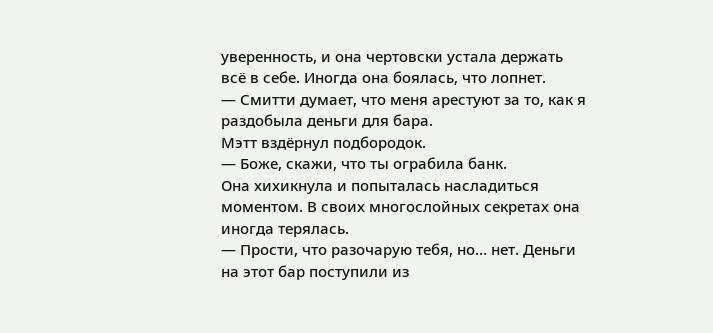уверенность, и она чертовски устала держать всё в себе. Иногда она боялась, что лопнет.
— Смитти думает, что меня арестуют за то, как я раздобыла деньги для бара.
Мэтт вздёрнул подбородок.
— Боже, скажи, что ты ограбила банк.
Она хихикнула и попыталась насладиться моментом. В своих многослойных секретах она иногда терялась.
— Прости, что разочарую тебя, но… нет. Деньги на этот бар поступили из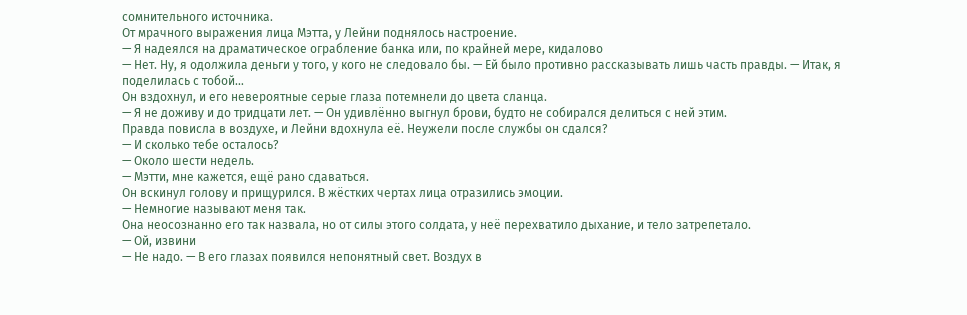сомнительного источника.
От мрачного выражения лица Мэтта, у Лейни поднялось настроение.
— Я надеялся на драматическое ограбление банка или, по крайней мере, кидалово
— Нет. Ну, я одолжила деньги у того, у кого не следовало бы. — Ей было противно рассказывать лишь часть правды. — Итак, я поделилась с тобой…
Он вздохнул, и его невероятные серые глаза потемнели до цвета сланца.
— Я не доживу и до тридцати лет. — Он удивлённо выгнул брови, будто не собирался делиться с ней этим.
Правда повисла в воздухе, и Лейни вдохнула её. Неужели после службы он сдался?
— И сколько тебе осталось?
— Около шести недель.
— Мэтти, мне кажется, ещё рано сдаваться.
Он вскинул голову и прищурился. В жёстких чертах лица отразились эмоции.
— Немногие называют меня так.
Она неосознанно его так назвала, но от силы этого солдата, у неё перехватило дыхание, и тело затрепетало.
— Ой, извини
— Не надо. — В его глазах появился непонятный свет. Воздух в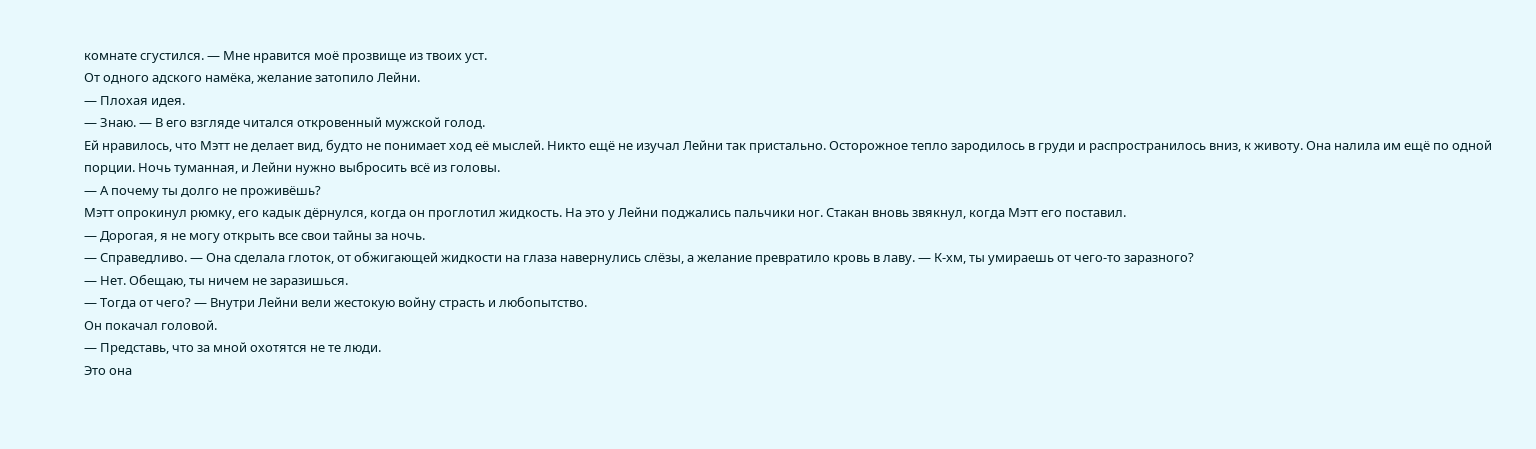комнате сгустился. — Мне нравится моё прозвище из твоих уст.
От одного адского намёка, желание затопило Лейни.
— Плохая идея.
— Знаю. — В его взгляде читался откровенный мужской голод.
Ей нравилось, что Мэтт не делает вид, будто не понимает ход её мыслей. Никто ещё не изучал Лейни так пристально. Осторожное тепло зародилось в груди и распространилось вниз, к животу. Она налила им ещё по одной порции. Ночь туманная, и Лейни нужно выбросить всё из головы.
— А почему ты долго не проживёшь?
Мэтт опрокинул рюмку, его кадык дёрнулся, когда он проглотил жидкость. На это у Лейни поджались пальчики ног. Стакан вновь звякнул, когда Мэтт его поставил.
— Дорогая, я не могу открыть все свои тайны за ночь.
— Справедливо. — Она сделала глоток, от обжигающей жидкости на глаза навернулись слёзы, а желание превратило кровь в лаву. — К-хм, ты умираешь от чего-то заразного?
— Нет. Обещаю, ты ничем не заразишься.
— Тогда от чего? — Внутри Лейни вели жестокую войну страсть и любопытство.
Он покачал головой.
— Представь, что за мной охотятся не те люди.
Это она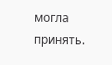могла принять.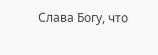Слава Богу, что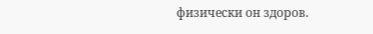физически он здоров.